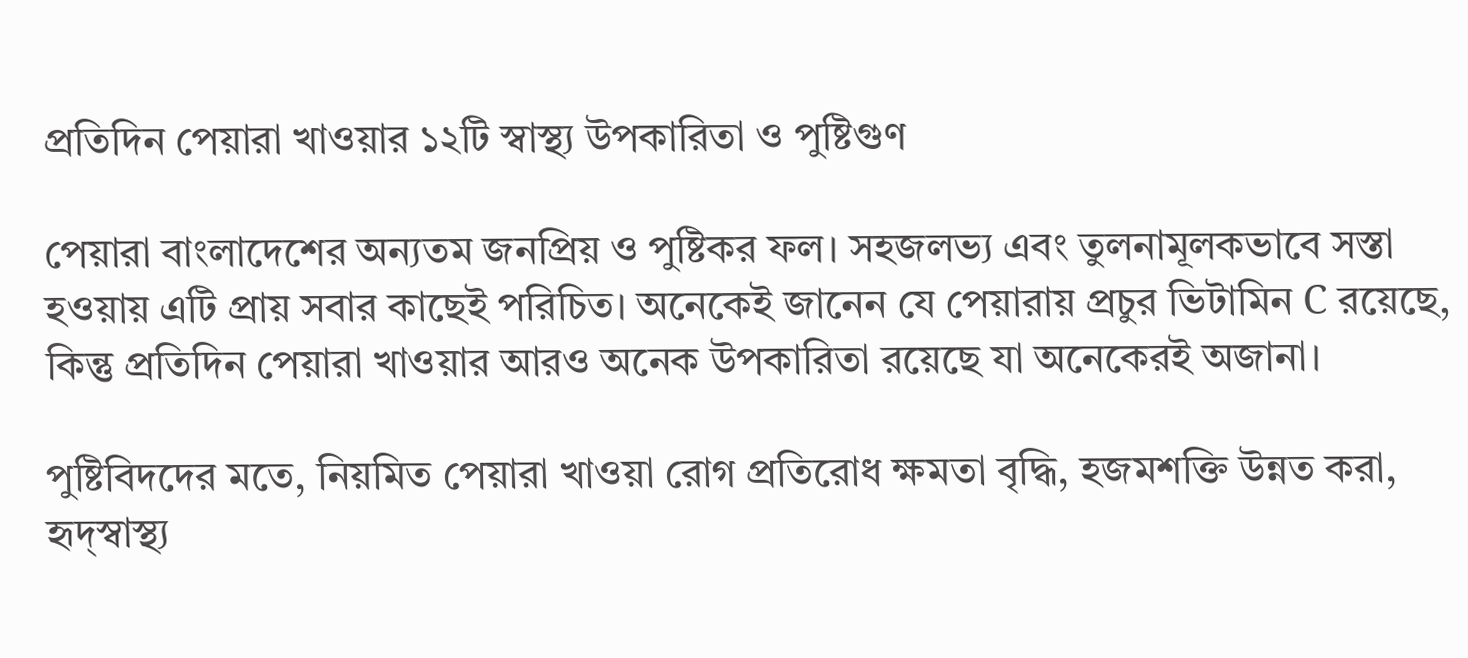প্রতিদিন পেয়ারা খাওয়ার ১২টি স্বাস্থ্য উপকারিতা ও পুষ্টিগুণ

পেয়ারা বাংলাদেশের অন্যতম জনপ্রিয় ও পুষ্টিকর ফল। সহজলভ্য এবং তুলনামূলকভাবে সস্তা হওয়ায় এটি প্রায় সবার কাছেই পরিচিত। অনেকেই জানেন যে পেয়ারায় প্রচুর ভিটামিন C রয়েছে, কিন্তু প্রতিদিন পেয়ারা খাওয়ার আরও অনেক উপকারিতা রয়েছে যা অনেকেরই অজানা।

পুষ্টিবিদদের মতে, নিয়মিত পেয়ারা খাওয়া রোগ প্রতিরোধ ক্ষমতা বৃদ্ধি, হজমশক্তি উন্নত করা, হৃদ্‌স্বাস্থ্য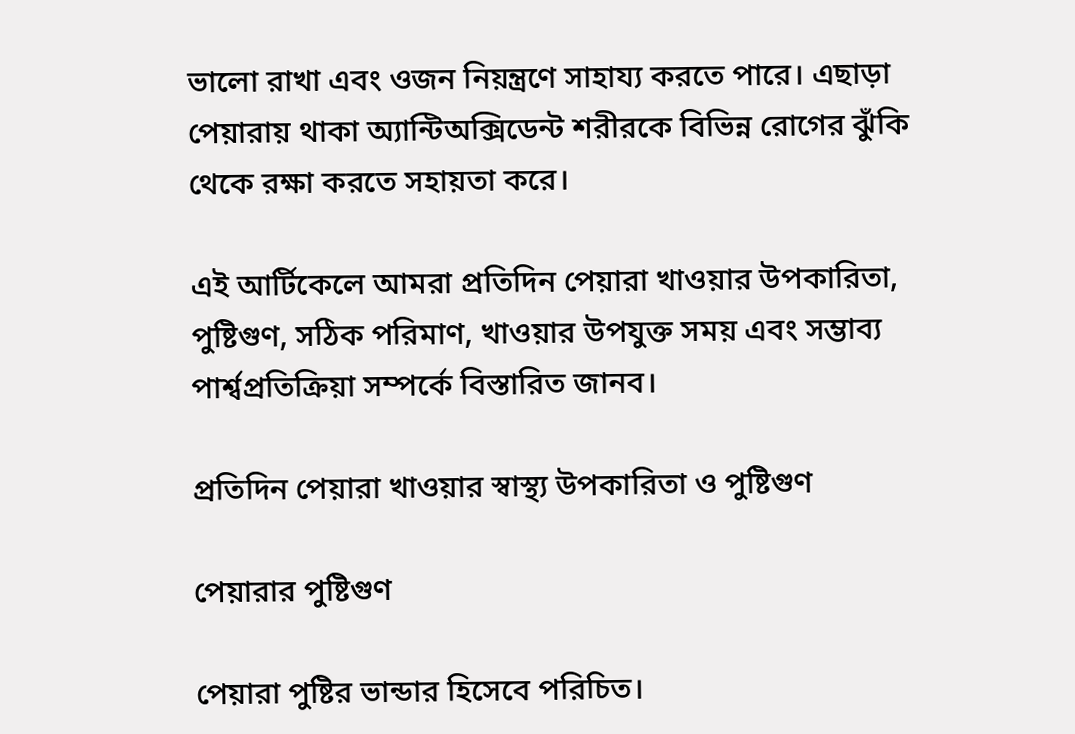ভালো রাখা এবং ওজন নিয়ন্ত্রণে সাহায্য করতে পারে। এছাড়া পেয়ারায় থাকা অ্যান্টিঅক্সিডেন্ট শরীরকে বিভিন্ন রোগের ঝুঁকি থেকে রক্ষা করতে সহায়তা করে।

এই আর্টিকেলে আমরা প্রতিদিন পেয়ারা খাওয়ার উপকারিতা, পুষ্টিগুণ, সঠিক পরিমাণ, খাওয়ার উপযুক্ত সময় এবং সম্ভাব্য পার্শ্বপ্রতিক্রিয়া সম্পর্কে বিস্তারিত জানব।

প্রতিদিন পেয়ারা খাওয়ার স্বাস্থ্য উপকারিতা ও পুষ্টিগুণ

পেয়ারার পুষ্টিগুণ

পেয়ারা পুষ্টির ভান্ডার হিসেবে পরিচিত।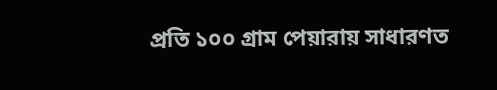প্রতি ১০০ গ্রাম পেয়ারায় সাধারণত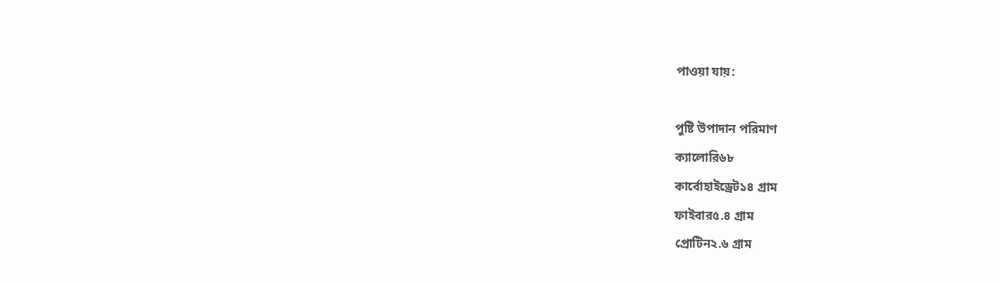পাওয়া যায়:

পুষ্টি উপাদান পরিমাণ
ক্যালোরি৬৮
কার্বোহাইড্রেট১৪ গ্রাম
ফাইবার৫.৪ গ্রাম
প্রোটিন২.৬ গ্রাম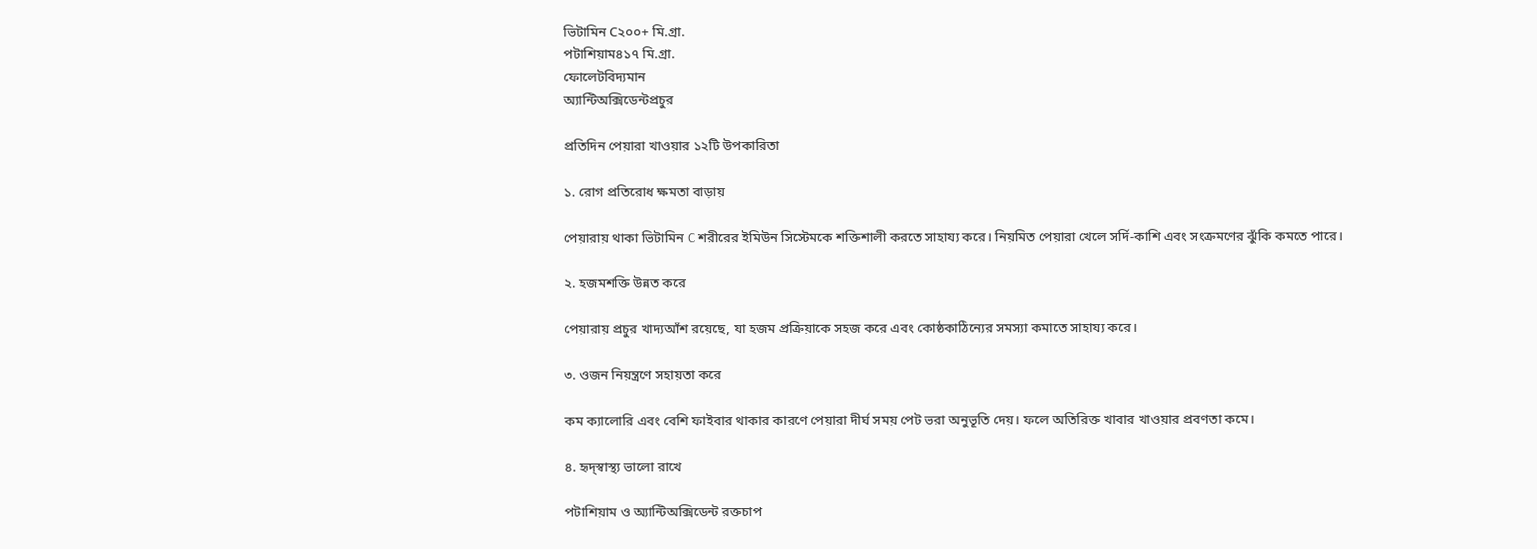ভিটামিন C২০০+ মি.গ্রা.
পটাশিয়াম৪১৭ মি.গ্রা.
ফোলেটবিদ্যমান
অ্যান্টিঅক্সিডেন্টপ্রচুর

প্রতিদিন পেয়ারা খাওয়ার ১২টি উপকারিতা

১. রোগ প্রতিরোধ ক্ষমতা বাড়ায়

পেয়ারায় থাকা ভিটামিন C শরীরের ইমিউন সিস্টেমকে শক্তিশালী করতে সাহায্য করে। নিয়মিত পেয়ারা খেলে সর্দি-কাশি এবং সংক্রমণের ঝুঁকি কমতে পারে।

২. হজমশক্তি উন্নত করে

পেয়ারায় প্রচুর খাদ্যআঁশ রয়েছে, যা হজম প্রক্রিয়াকে সহজ করে এবং কোষ্ঠকাঠিন্যের সমস্যা কমাতে সাহায্য করে।

৩. ওজন নিয়ন্ত্রণে সহায়তা করে

কম ক্যালোরি এবং বেশি ফাইবার থাকার কারণে পেয়ারা দীর্ঘ সময় পেট ভরা অনুভূতি দেয়। ফলে অতিরিক্ত খাবার খাওয়ার প্রবণতা কমে।

৪. হৃদ্‌স্বাস্থ্য ভালো রাখে

পটাশিয়াম ও অ্যান্টিঅক্সিডেন্ট রক্তচাপ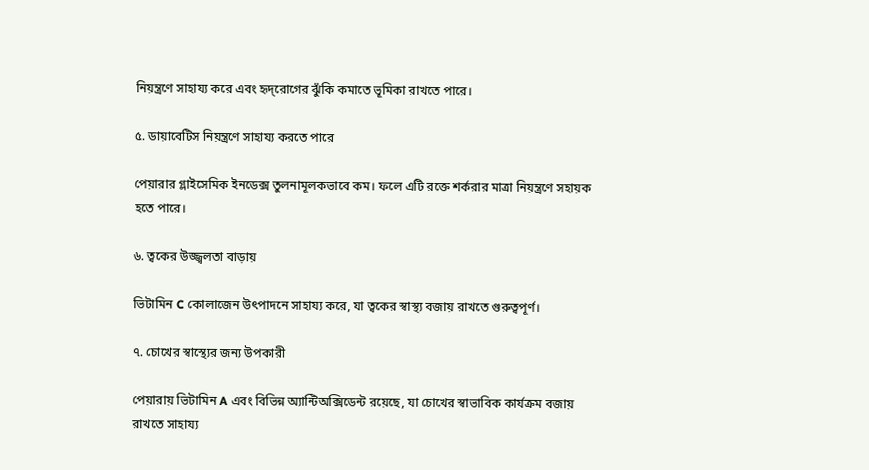নিয়ন্ত্রণে সাহায্য করে এবং হৃদ্‌রোগের ঝুঁকি কমাতে ভূমিকা রাখতে পারে।

৫. ডায়াবেটিস নিয়ন্ত্রণে সাহায্য করতে পারে

পেয়ারার গ্লাইসেমিক ইনডেক্স তুলনামূলকভাবে কম। ফলে এটি রক্তে শর্করার মাত্রা নিয়ন্ত্রণে সহায়ক হতে পারে।

৬. ত্বকের উজ্জ্বলতা বাড়ায়

ভিটামিন C কোলাজেন উৎপাদনে সাহায্য করে, যা ত্বকের স্বাস্থ্য বজায় রাখতে গুরুত্বপূর্ণ।

৭. চোখের স্বাস্থ্যের জন্য উপকারী

পেয়ারায় ভিটামিন A এবং বিভিন্ন অ্যান্টিঅক্সিডেন্ট রয়েছে, যা চোখের স্বাভাবিক কার্যক্রম বজায় রাখতে সাহায্য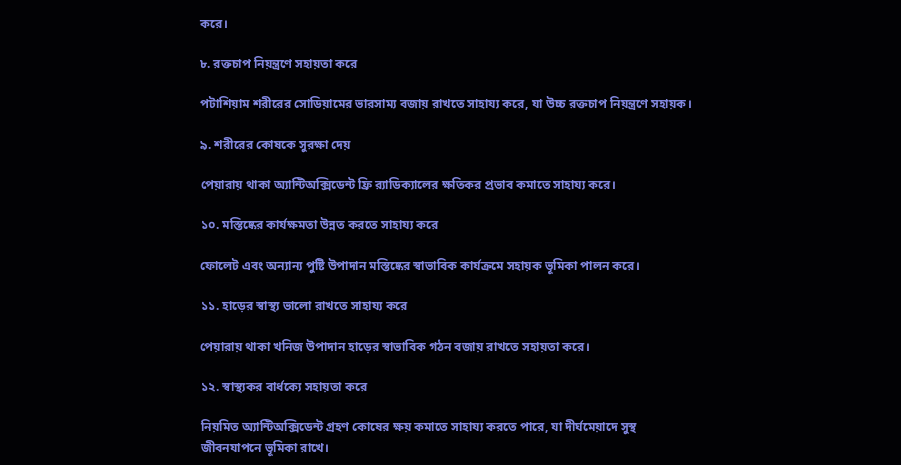করে।

৮. রক্তচাপ নিয়ন্ত্রণে সহায়তা করে

পটাশিয়াম শরীরের সোডিয়ামের ভারসাম্য বজায় রাখতে সাহায্য করে, যা উচ্চ রক্তচাপ নিয়ন্ত্রণে সহায়ক।

৯. শরীরের কোষকে সুরক্ষা দেয়

পেয়ারায় থাকা অ্যান্টিঅক্সিডেন্ট ফ্রি র‍্যাডিক্যালের ক্ষতিকর প্রভাব কমাতে সাহায্য করে।

১০. মস্তিষ্কের কার্যক্ষমতা উন্নত করতে সাহায্য করে

ফোলেট এবং অন্যান্য পুষ্টি উপাদান মস্তিষ্কের স্বাভাবিক কার্যক্রমে সহায়ক ভূমিকা পালন করে।

১১. হাড়ের স্বাস্থ্য ভালো রাখতে সাহায্য করে

পেয়ারায় থাকা খনিজ উপাদান হাড়ের স্বাভাবিক গঠন বজায় রাখতে সহায়তা করে।

১২. স্বাস্থ্যকর বার্ধক্যে সহায়তা করে

নিয়মিত অ্যান্টিঅক্সিডেন্ট গ্রহণ কোষের ক্ষয় কমাতে সাহায্য করতে পারে, যা দীর্ঘমেয়াদে সুস্থ জীবনযাপনে ভূমিকা রাখে।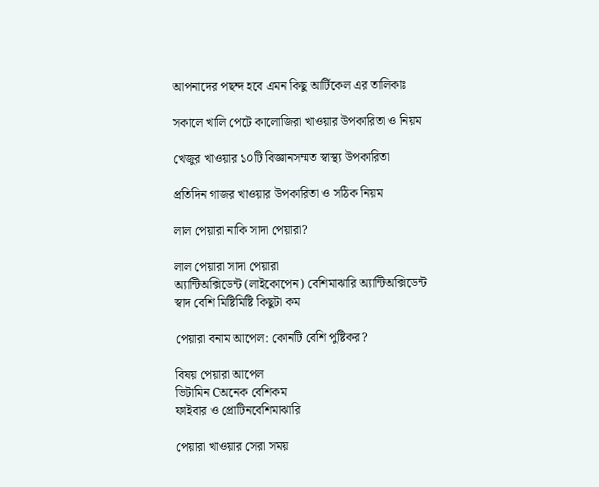আপনাদের পছন্দ হবে এমন কিছু আর্টিকেল এর তালিকাঃ

সকালে খালি পেটে কালোজিরা খাওয়ার উপকারিতা ও নিয়ম

খেজুর খাওয়ার ১০টি বিজ্ঞানসম্মত স্বাস্থ্য উপকারিতা

প্রতিদিন গাজর খাওয়ার উপকারিতা ও সঠিক নিয়ম

লাল পেয়ারা নাকি সাদা পেয়ারা?

লাল পেয়ারা সাদা পেয়ারা
অ্যান্টিঅক্সিডেন্ট (লাইকোপেন) বেশিমাঝারি অ্যান্টিঅক্সিডেন্ট
স্বাদ বেশি মিষ্টিমিষ্টি কিছুটা কম

পেয়ারা বনাম আপেল: কোনটি বেশি পুষ্টিকর?

বিষয় পেয়ারা আপেল
ভিটামিন Cঅনেক বেশিকম
ফাইবার ও প্রোটিনবেশিমাঝারি

পেয়ারা খাওয়ার সেরা সময়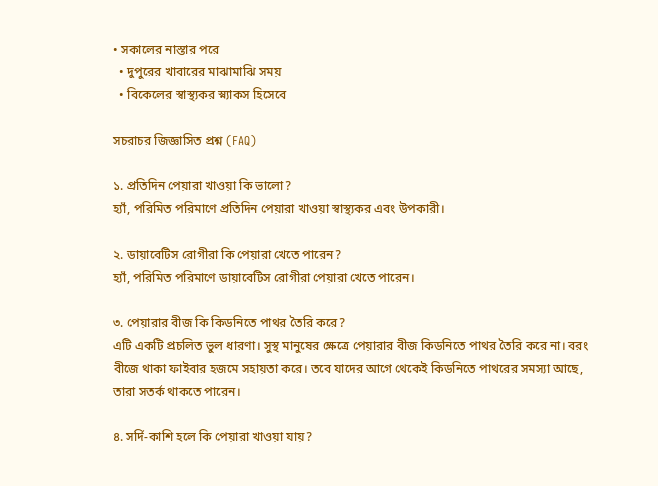• সকালের নাস্তার পরে
  • দুপুরের খাবারের মাঝামাঝি সময়
  • বিকেলের স্বাস্থ্যকর স্ন্যাকস হিসেবে

সচরাচর জিজ্ঞাসিত প্রশ্ন (FAQ)

১. প্রতিদিন পেয়ারা খাওয়া কি ভালো?
হ্যাঁ, পরিমিত পরিমাণে প্রতিদিন পেয়ারা খাওয়া স্বাস্থ্যকর এবং উপকারী।

২. ডায়াবেটিস রোগীরা কি পেয়ারা খেতে পারেন?
হ্যাঁ, পরিমিত পরিমাণে ডায়াবেটিস রোগীরা পেয়ারা খেতে পারেন।

৩. পেয়ারার বীজ কি কিডনিতে পাথর তৈরি করে?
এটি একটি প্রচলিত ভুল ধারণা। সুস্থ মানুষের ক্ষেত্রে পেয়ারার বীজ কিডনিতে পাথর তৈরি করে না। বরং বীজে থাকা ফাইবার হজমে সহায়তা করে। তবে যাদের আগে থেকেই কিডনিতে পাথরের সমস্যা আছে, তারা সতর্ক থাকতে পারেন।

৪. সর্দি-কাশি হলে কি পেয়ারা খাওয়া যায়?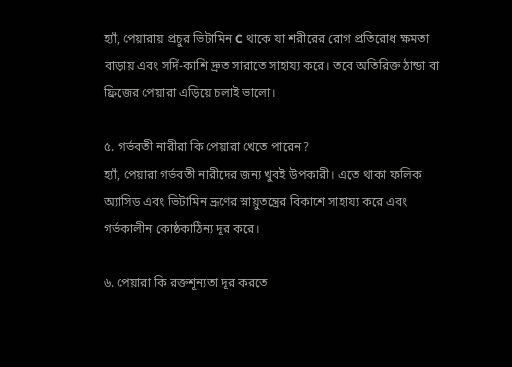হ্যাঁ, পেয়ারায় প্রচুর ভিটামিন C থাকে যা শরীরের রোগ প্রতিরোধ ক্ষমতা বাড়ায় এবং সর্দি-কাশি দ্রুত সারাতে সাহায্য করে। তবে অতিরিক্ত ঠান্ডা বা ফ্রিজের পেয়ারা এড়িয়ে চলাই ভালো।

৫. গর্ভবতী নারীরা কি পেয়ারা খেতে পারেন?
হ্যাঁ, পেয়ারা গর্ভবতী নারীদের জন্য খুবই উপকারী। এতে থাকা ফলিক অ্যাসিড এবং ভিটামিন ভ্রূণের স্নায়ুতন্ত্রের বিকাশে সাহায্য করে এবং গর্ভকালীন কোষ্ঠকাঠিন্য দূর করে।

৬. পেয়ারা কি রক্তশূন্যতা দূর করতে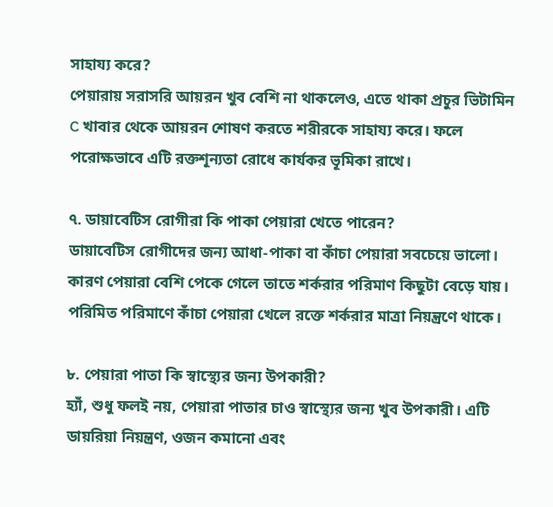সাহায্য করে?
পেয়ারায় সরাসরি আয়রন খুব বেশি না থাকলেও, এতে থাকা প্রচুর ভিটামিন C খাবার থেকে আয়রন শোষণ করতে শরীরকে সাহায্য করে। ফলে পরোক্ষভাবে এটি রক্তশূন্যতা রোধে কার্যকর ভূমিকা রাখে।

৭. ডায়াবেটিস রোগীরা কি পাকা পেয়ারা খেতে পারেন?
ডায়াবেটিস রোগীদের জন্য আধা-পাকা বা কাঁচা পেয়ারা সবচেয়ে ভালো। কারণ পেয়ারা বেশি পেকে গেলে তাতে শর্করার পরিমাণ কিছুটা বেড়ে যায়। পরিমিত পরিমাণে কাঁচা পেয়ারা খেলে রক্তে শর্করার মাত্রা নিয়ন্ত্রণে থাকে।

৮. পেয়ারা পাতা কি স্বাস্থ্যের জন্য উপকারী?
হ্যাঁ, শুধু ফলই নয়, পেয়ারা পাতার চাও স্বাস্থ্যের জন্য খুব উপকারী। এটি ডায়রিয়া নিয়ন্ত্রণ, ওজন কমানো এবং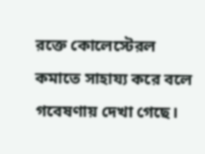রক্তে কোলেস্টেরল কমাতে সাহায্য করে বলে গবেষণায় দেখা গেছে।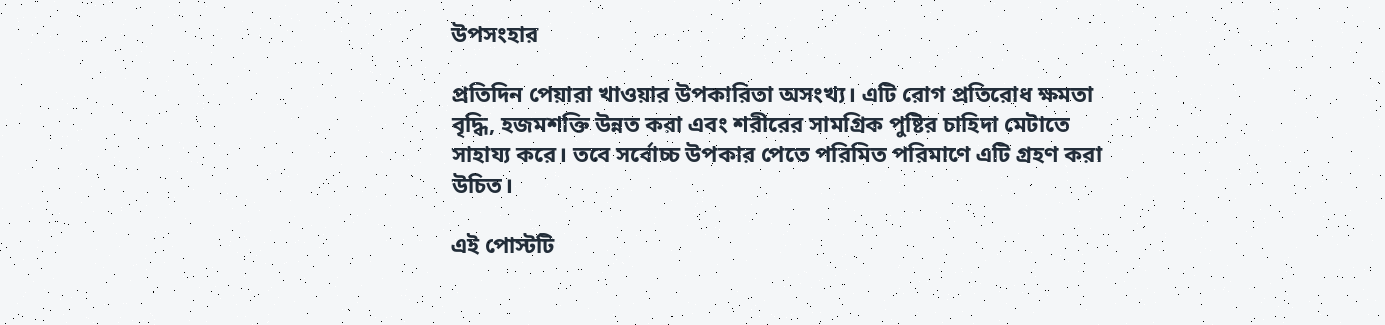উপসংহার

প্রতিদিন পেয়ারা খাওয়ার উপকারিতা অসংখ্য। এটি রোগ প্রতিরোধ ক্ষমতা বৃদ্ধি, হজমশক্তি উন্নত করা এবং শরীরের সামগ্রিক পুষ্টির চাহিদা মেটাতে সাহায্য করে। তবে সর্বোচ্চ উপকার পেতে পরিমিত পরিমাণে এটি গ্রহণ করা উচিত।

এই পোস্টটি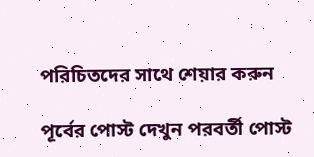পরিচিতদের সাথে শেয়ার করুন

পূর্বের পোস্ট দেখুন পরবর্তী পোস্ট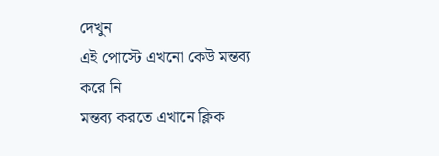দেখুন
এই পোস্টে এখনো কেউ মন্তব্য করে নি
মন্তব্য করতে এখানে ক্লিক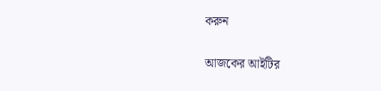করুন

আজকের আইটির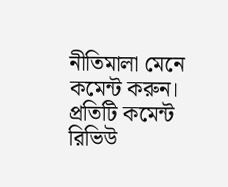নীতিমালা মেনে কমেন্ট করুন। প্রতিটি কমেন্ট রিভিউ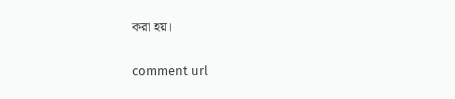করা হয়।

comment url